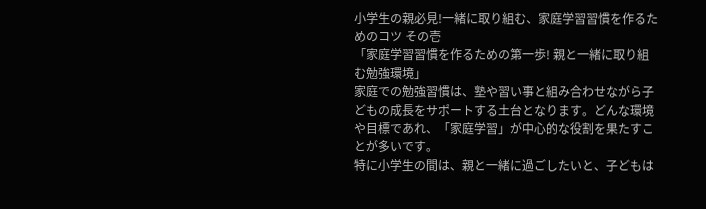小学生の親必見!一緒に取り組む、家庭学習習慣を作るためのコツ その壱
「家庭学習習慣を作るための第一歩! 親と一緒に取り組む勉強環境」
家庭での勉強習慣は、塾や習い事と組み合わせながら子どもの成長をサポートする土台となります。どんな環境や目標であれ、「家庭学習」が中心的な役割を果たすことが多いです。
特に小学生の間は、親と一緒に過ごしたいと、子どもは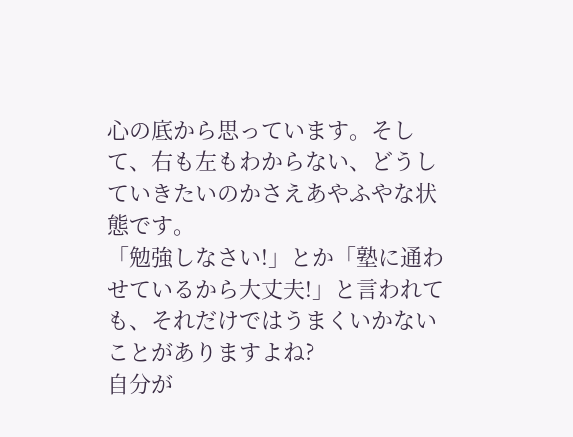心の底から思っています。そして、右も左もわからない、どうしていきたいのかさえあやふやな状態です。
「勉強しなさい!」とか「塾に通わせているから大丈夫!」と言われても、それだけではうまくいかないことがありますよね?
自分が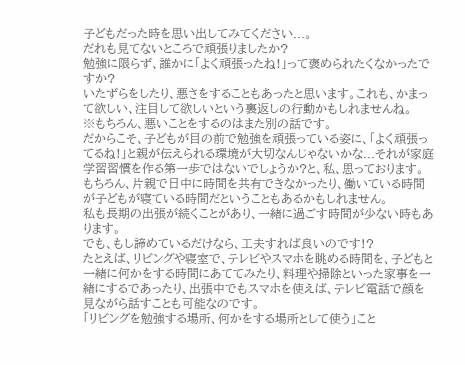子どもだった時を思い出してみてください...。
だれも見てないところで頑張りましたか?
勉強に限らず、誰かに「よく頑張ったね!」って褒められたくなかったですか?
いたずらをしたり、悪さをすることもあったと思います。これも、かまって欲しい、注目して欲しいという裏返しの行動かもしれませんね。
※もちろん、悪いことをするのはまた別の話です。
だからこそ、子どもが目の前で勉強を頑張っている姿に、「よく頑張ってるね!」と親が伝えられる環境が大切なんじゃないかな...それが家庭学習習慣を作る第一歩ではないでしょうか?と、私、思っております。
もちろん、片親で日中に時間を共有できなかったり、働いている時間が子どもが寝ている時間だということもあるかもしれません。
私も長期の出張が続くことがあり、一緒に過ごす時間が少ない時もあります。
でも、もし諦めているだけなら、工夫すれば良いのです!?
たとえば、リビングや寝室で、テレビやスマホを眺める時間を、子どもと一緒に何かをする時間にあててみたり、料理や掃除といった家事を一緒にするであったり、出張中でもスマホを使えば、テレビ電話で顔を見ながら話すことも可能なのです。
「リビングを勉強する場所、何かをする場所として使う」こと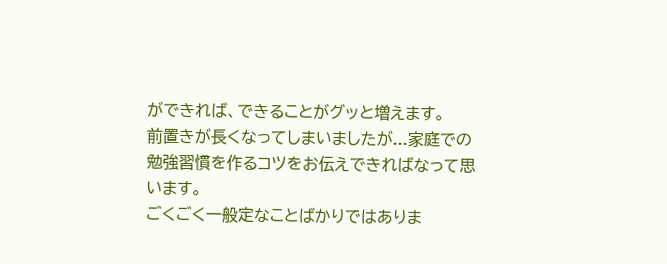ができれば、できることがグッと増えます。
前置きが長くなってしまいましたが...家庭での勉強習慣を作るコツをお伝えできればなって思います。
ごくごく一般定なことばかりではありま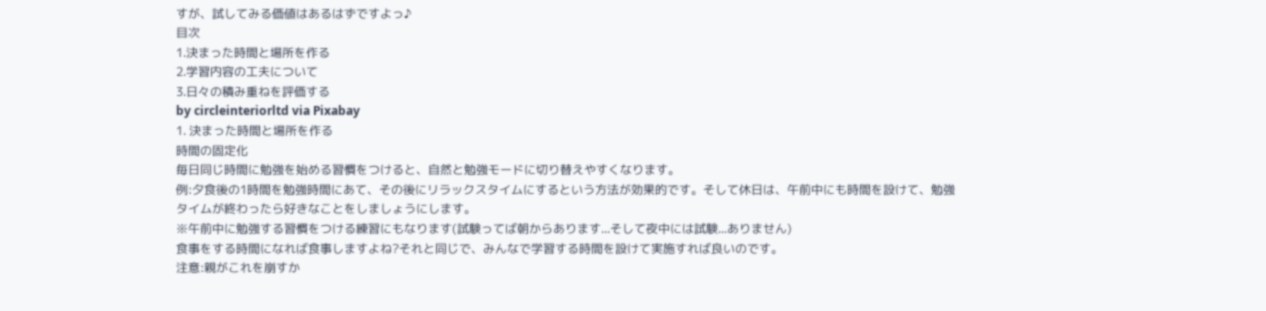すが、試してみる価値はあるはずですよっ♪
目次
1.決まった時間と場所を作る
2.学習内容の工夫について
3.日々の積み重ねを評価する
by circleinteriorltd via Pixabay
1. 決まった時間と場所を作る
時間の固定化
毎日同じ時間に勉強を始める習慣をつけると、自然と勉強モードに切り替えやすくなります。
例:夕食後の1時間を勉強時間にあて、その後にリラックスタイムにするという方法が効果的です。そして休日は、午前中にも時間を設けて、勉強タイムが終わったら好きなことをしましょうにします。
※午前中に勉強する習慣をつける練習にもなります(試験ってば朝からあります...そして夜中には試験...ありません)
食事をする時間になれば食事しますよね?それと同じで、みんなで学習する時間を設けて実施すれば良いのです。
注意:親がこれを崩すか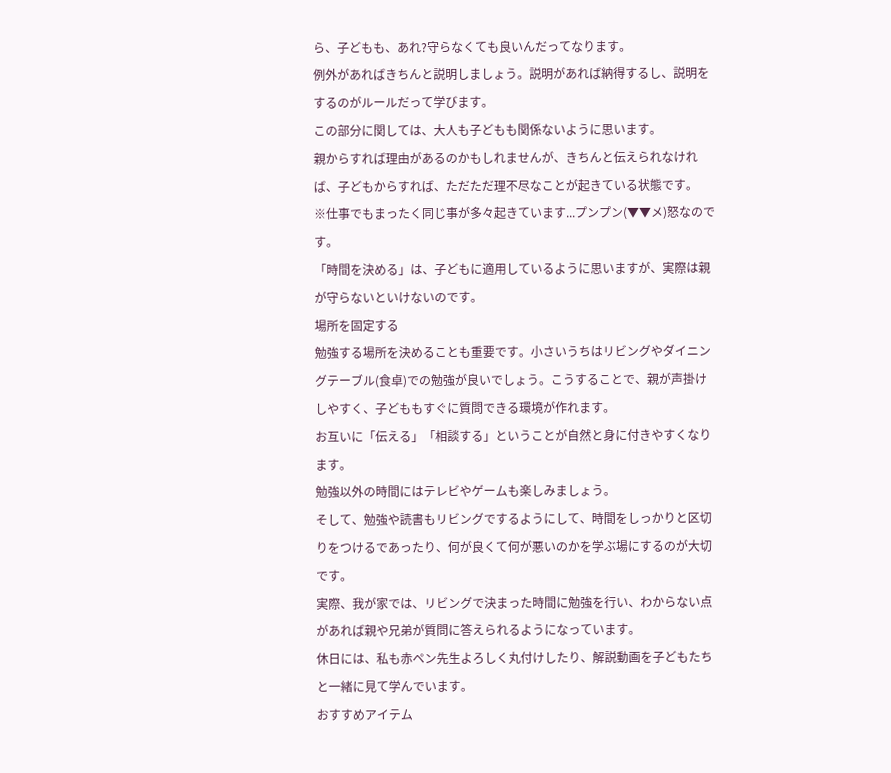ら、子どもも、あれ?守らなくても良いんだってなります。
例外があればきちんと説明しましょう。説明があれば納得するし、説明をするのがルールだって学びます。
この部分に関しては、大人も子どもも関係ないように思います。
親からすれば理由があるのかもしれませんが、きちんと伝えられなければ、子どもからすれば、ただただ理不尽なことが起きている状態です。
※仕事でもまったく同じ事が多々起きています...プンプン(▼▼メ)怒なのです。
「時間を決める」は、子どもに適用しているように思いますが、実際は親が守らないといけないのです。
場所を固定する
勉強する場所を決めることも重要です。小さいうちはリビングやダイニングテーブル(食卓)での勉強が良いでしょう。こうすることで、親が声掛けしやすく、子どももすぐに質問できる環境が作れます。
お互いに「伝える」「相談する」ということが自然と身に付きやすくなります。
勉強以外の時間にはテレビやゲームも楽しみましょう。
そして、勉強や読書もリビングでするようにして、時間をしっかりと区切りをつけるであったり、何が良くて何が悪いのかを学ぶ場にするのが大切です。
実際、我が家では、リビングで決まった時間に勉強を行い、わからない点があれば親や兄弟が質問に答えられるようになっています。
休日には、私も赤ペン先生よろしく丸付けしたり、解説動画を子どもたちと一緒に見て学んでいます。
おすすめアイテム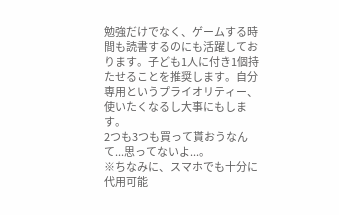勉強だけでなく、ゲームする時間も読書するのにも活躍しております。子ども1人に付き1個持たせることを推奨します。自分専用というプライオリティー、使いたくなるし大事にもします。
2つも3つも買って貰おうなんて...思ってないよ...。
※ちなみに、スマホでも十分に代用可能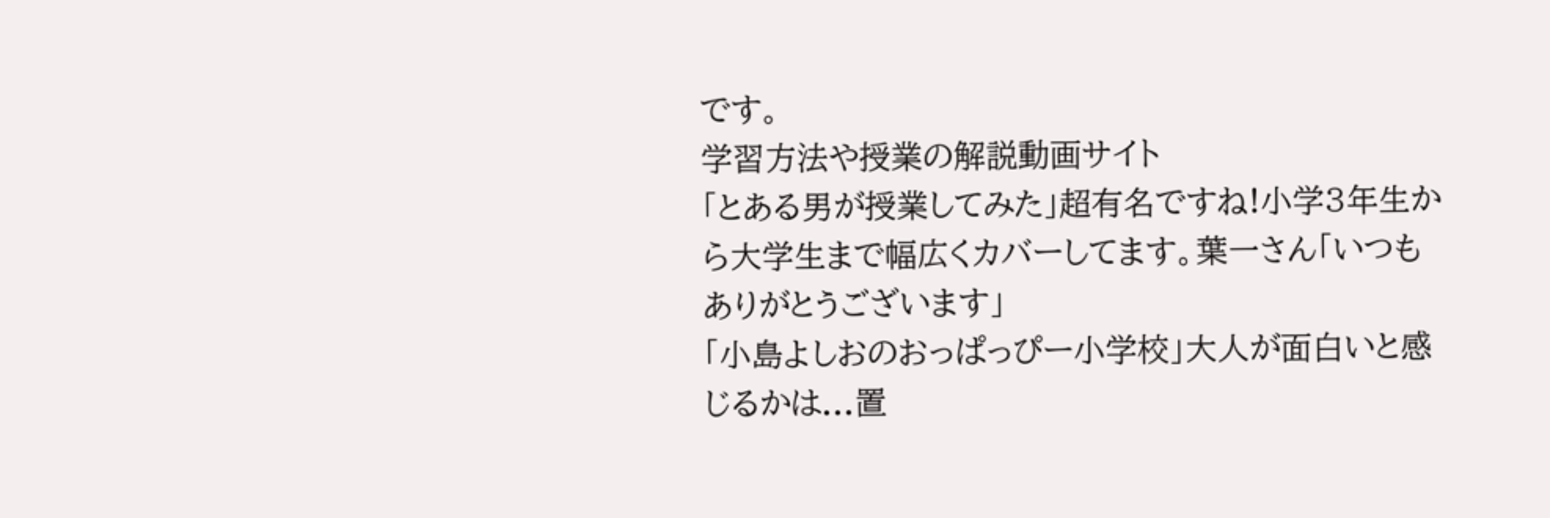です。
学習方法や授業の解説動画サイト
「とある男が授業してみた」超有名ですね!小学3年生から大学生まで幅広くカバーしてます。葉一さん「いつもありがとうございます」
「小島よしおのおっぱっぴー小学校」大人が面白いと感じるかは...置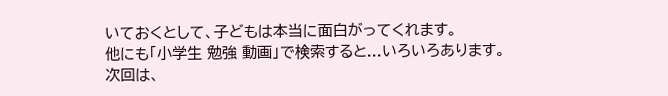いておくとして、子どもは本当に面白がってくれます。
他にも「小学生 勉強 動画」で検索すると...いろいろあります。
次回は、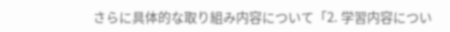さらに具体的な取り組み内容について「2. 学習内容につい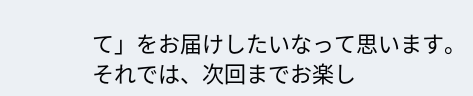て」をお届けしたいなって思います。
それでは、次回までお楽し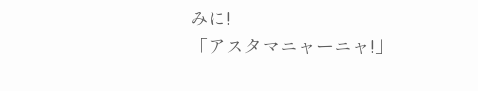みに!
「アスタマニャーニャ!」